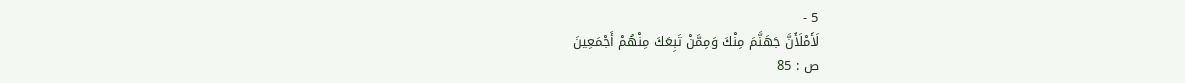5 -
لَأَمْلَأَنَّ جَهَنَّمَ مِنْكَ وَمِمَّنْ تَبِعَكَ مِنْهُمْ أَجْمَعِينَ
ص : 85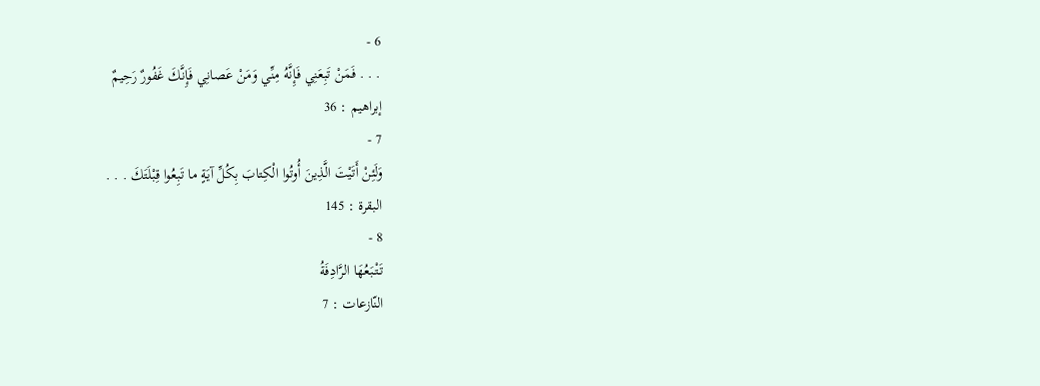6 -
. . . فَمَنْ تَبِعَنِي فَإِنَّهُ مِنِّي وَمَنْ عَصانِي فَإِنَّكَ غَفُورٌ رَحِيمٌ
إبراهيم : 36
7 -
وَلَئِنْ أَتَيْتَ الَّذِينَ أُوتُوا الْكِتابَ بِكُلِّ آيَةٍ ما تَبِعُوا قِبْلَتَكَ . . .
البقرة : 145
8 -
تَتْبَعُهَا الرَّادِفَةُ
النّازعات : 7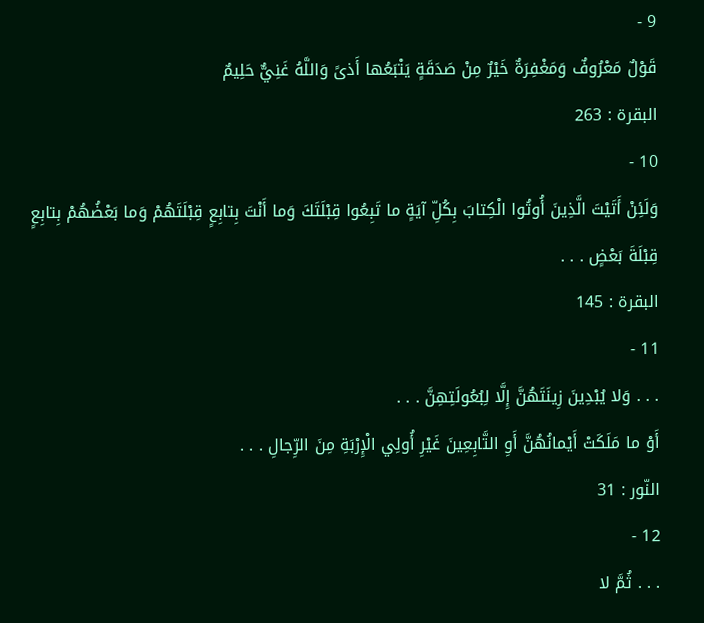9 -
قَوْلٌ مَعْرُوفٌ وَمَغْفِرَةٌ خَيْرٌ مِنْ صَدَقَةٍ يَتْبَعُها أَذىً وَاللَّهُ غَنِيٌّ حَلِيمٌ
البقرة : 263
10 -
وَلَئِنْ أَتَيْتَ الَّذِينَ أُوتُوا الْكِتابَ بِكُلِّ آيَةٍ ما تَبِعُوا قِبْلَتَكَ وَما أَنْتَ بِتابِعٍ قِبْلَتَهُمْ وَما بَعْضُهُمْ بِتابِعٍ قِبْلَةَ بَعْضٍ . . .
البقرة : 145
11 -
. . . وَلا يُبْدِينَ زِينَتَهُنَّ إِلَّا لِبُعُولَتِهِنَّ . . .
أَوْ ما مَلَكَتْ أَيْمانُهُنَّ أَوِ التَّابِعِينَ غَيْرِ أُولِي الْإِرْبَةِ مِنَ الرِّجالِ . . .
النّور : 31
12 -
. . . ثُمَّ لا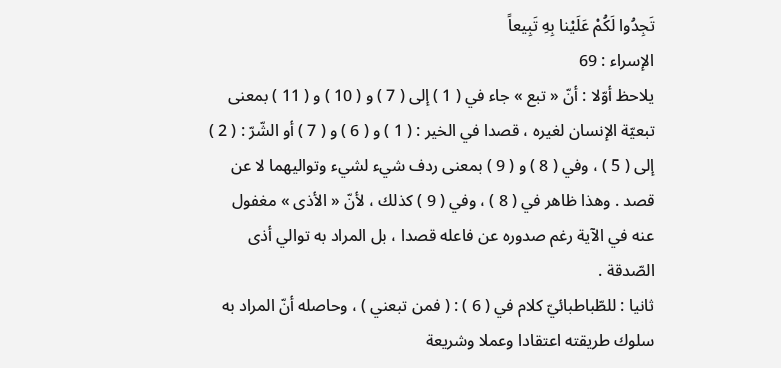تَجِدُوا لَكُمْ عَلَيْنا بِهِ تَبِيعاً
الإسراء : 69
يلاحظ أوّلا : أنّ « تبع » جاء في ( 1 ) إلى ( 7 ) و ( 10 ) و ( 11 ) بمعنى تبعيّة الإنسان لغيره ، قصدا في الخير : ( 1 ) و ( 6 ) و ( 7 ) أو الشّرّ : ( 2 ) إلى ( 5 ) ، وفي ( 8 ) و ( 9 ) بمعنى ردف شيء لشيء وتواليهما لا عن قصد . وهذا ظاهر في ( 8 ) ، وفي ( 9 ) كذلك ، لأنّ « الأذى » مغفول عنه في الآية رغم صدوره عن فاعله قصدا ، بل المراد به توالي أذى الصّدقة .
ثانيا : للطّباطبائيّ كلام في ( 6 ) : ( فمن تبعني ) ، وحاصله أنّ المراد به سلوك طريقته اعتقادا وعملا وشريعة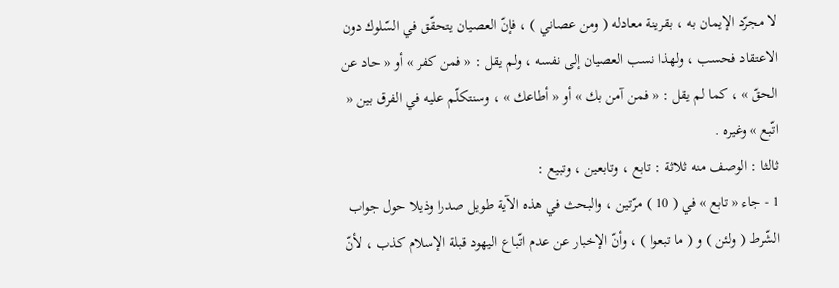لا مجرّد الإيمان به ، بقرينة معادله ( ومن عصاني ) ، فإنّ العصيان يتحقّق في السّلوك دون الاعتقاد فحسب ، ولهذا نسب العصيان إلى نفسه ، ولم يقل : « فمن كفر » أو « حاد عن الحقّ » ، كما لم يقل : « فمن آمن بك » أو « أطاعك » ، وسنتكلّم عليه في الفرق بين « اتّبع » وغيره .
ثالثا : الوصف منه ثلاثة : تابع ، وتابعين ، وتبيع :
1 - جاء « تابع » في ( 10 ) مرّتين ، والبحث في هذه الآية طويل صدرا وذيلا حول جواب الشّرط ( ولئن ) و ( ما تبعوا ) ، وأنّ الإخبار عن عدم اتّباع اليهود قبلة الإسلام كذب ، لأنّ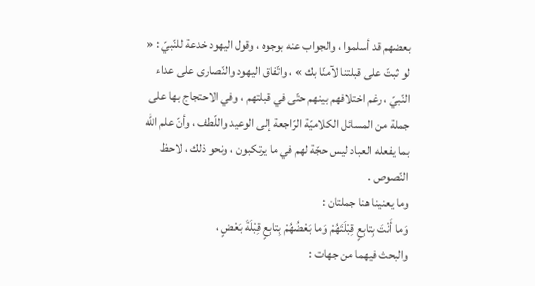بعضهم قد أسلموا ، والجواب عنه بوجوه ، وقول اليهود خدعة للنّبيّ : « لو ثبتّ على قبلتنا لآمنّا بك » ، واتّفاق اليهود والنّصارى على عداء النّبيّ ، رغم اختلافهم بينهم حتّى في قبلتهم ، وفي الاحتجاج بها على جملة من المسائل الكلاميّة الرّاجعة إلى الوعيد واللّطف ، وأنّ علم اللّه بما يفعله العباد ليس حجّة لهم في ما يرتكبون ، ونحو ذلك ، لاحظ النّصوص .
وما يعنينا هنا جملتان :
وَما أَنْتَ بِتابِعٍ قِبْلَتَهُمْ وَما بَعْضُهُمْ بِتابِعٍ قِبْلَةَ بَعْضٍ ،
والبحث فيهما من جهات :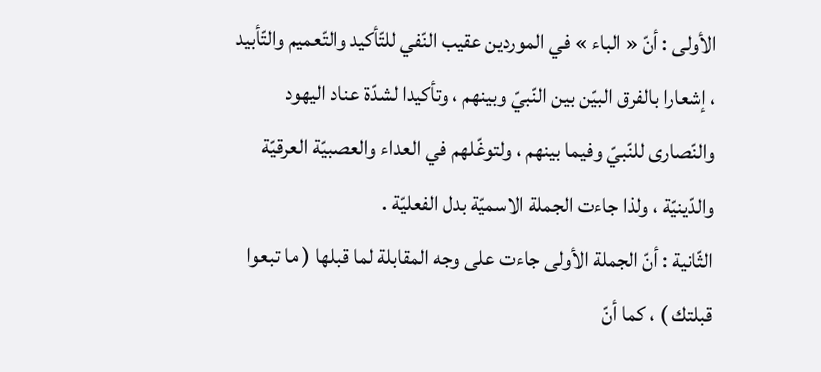الأولى : أنّ « الباء » في الموردين عقيب النّفي للتّأكيد والتّعميم والتّأبيد ، إشعارا بالفرق البيّن بين النّبيّ وبينهم ، وتأكيدا لشدّة عناد اليهود والنّصارى للنّبيّ وفيما بينهم ، ولتوغّلهم في العداء والعصبيّة العرقيّة والدّينيّة ، ولذا جاءت الجملة الاسميّة بدل الفعليّة .
الثّانية : أنّ الجملة الأولى جاءت على وجه المقابلة لما قبلها ( ما تبعوا قبلتك ) ، كما أنّ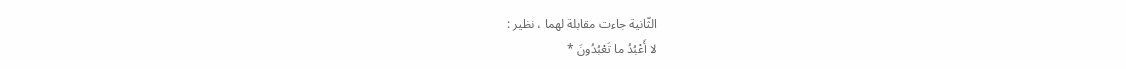الثّانية جاءت مقابلة لهما ، نظير :
لا أَعْبُدُ ما تَعْبُدُونَ *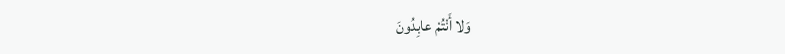وَلا أَنْتُمْ عابِدُونَ